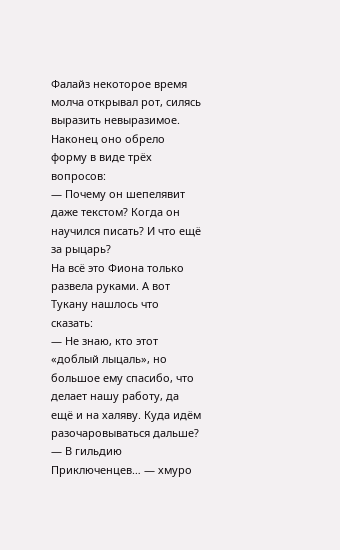Фалайз некоторое время молча открывал рот, силясь выразить невыразимое. Наконец оно обрело форму в виде трёх вопросов:
— Почему он шепелявит даже текстом? Когда он научился писать? И что ещё за рыцарь?
На всё это Фиона только развела руками. А вот Тукану нашлось что сказать:
— Не знаю, кто этот «доблый лыцаль», но большое ему спасибо, что делает нашу работу, да ещё и на халяву. Куда идём разочаровываться дальше?
— В гильдию Приключенцев… — хмуро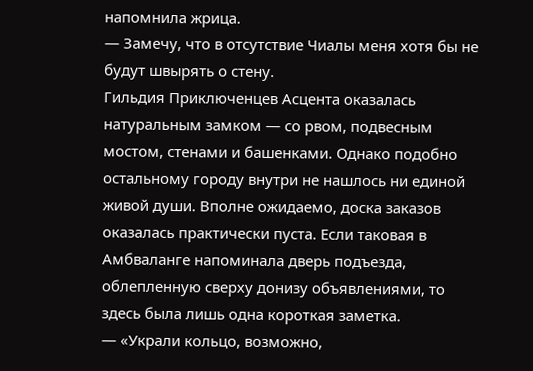напомнила жрица.
— Замечу, что в отсутствие Чиалы меня хотя бы не будут швырять о стену.
Гильдия Приключенцев Асцента оказалась натуральным замком — со рвом, подвесным мостом, стенами и башенками. Однако подобно остальному городу внутри не нашлось ни единой живой души. Вполне ожидаемо, доска заказов оказалась практически пуста. Если таковая в Амбваланге напоминала дверь подъезда, облепленную сверху донизу объявлениями, то здесь была лишь одна короткая заметка.
— «Украли кольцо, возможно,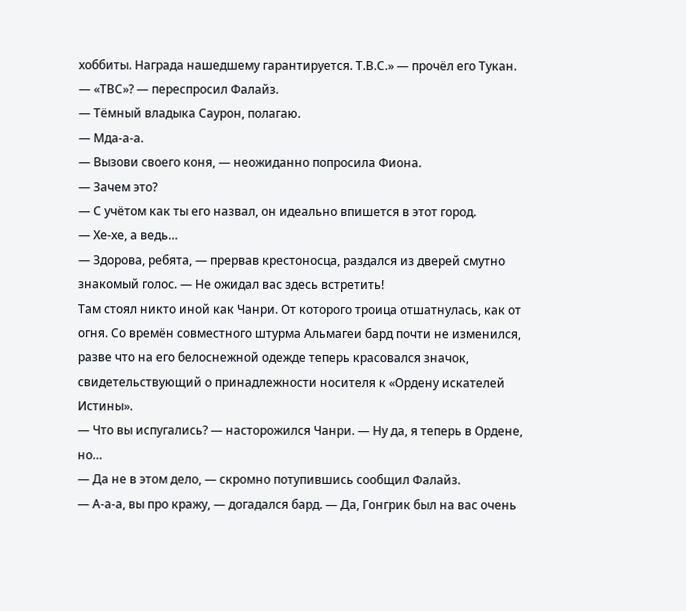хоббиты. Награда нашедшему гарантируется. Т.В.С.» — прочёл его Тукан.
— «ТВС»? — переспросил Фалайз.
— Тёмный владыка Саурон, полагаю.
— Мда-а-а.
— Вызови своего коня, — неожиданно попросила Фиона.
— Зачем это?
— С учётом как ты его назвал, он идеально впишется в этот город.
— Хе-хе, а ведь…
— Здорова, ребята, — прервав крестоносца, раздался из дверей смутно знакомый голос. — Не ожидал вас здесь встретить!
Там стоял никто иной как Чанри. От которого троица отшатнулась, как от огня. Со времён совместного штурма Альмагеи бард почти не изменился, разве что на его белоснежной одежде теперь красовался значок, свидетельствующий о принадлежности носителя к «Ордену искателей Истины».
— Что вы испугались? — насторожился Чанри. — Ну да, я теперь в Ордене, но…
— Да не в этом дело, — скромно потупившись сообщил Фалайз.
— А-а-а, вы про кражу, — догадался бард. — Да, Гонгрик был на вас очень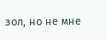зол, но не мне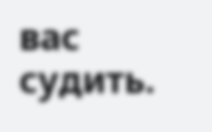вас судить.